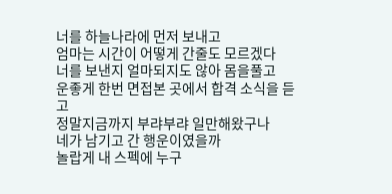너를 하늘나라에 먼저 보내고
엄마는 시간이 어떻게 간줄도 모르겠다
너를 보낸지 얼마되지도 않아 몸을풀고
운좋게 한번 면접본 곳에서 합격 소식을 듣고
정말지금까지 부랴부랴 일만해왔구나
네가 남기고 간 행운이였을까
놀랍게 내 스펙에 누구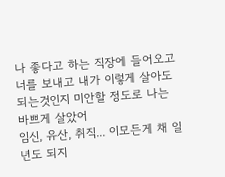나 좋다고 하는 직장에 들어오고
너를 보내고 내가 이렇게 살아도 되는것인지 미안할 정도로 나는 바쁘게 살았어
임신, 유산, 취직... 이모든게 채 일년도 되지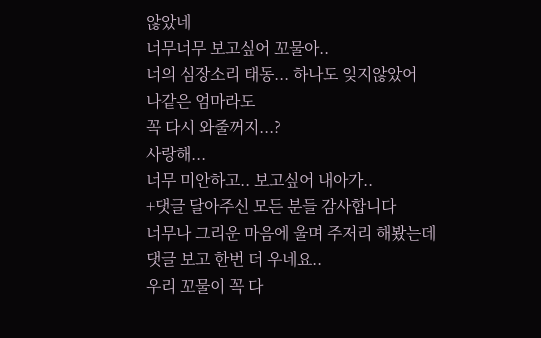않았네
너무너무 보고싶어 꼬물아..
너의 심장소리 태동... 하나도 잊지않았어
나같은 엄마라도
꼭 다시 와줄꺼지...?
사랑해...
너무 미안하고.. 보고싶어 내아가..
+댓글 달아주신 모든 분들 감사합니다
너무나 그리운 마음에 울며 주저리 해봤는데
댓글 보고 한번 더 우네요..
우리 꼬물이 꼭 다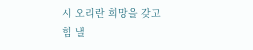시 오리란 희망을 갖고
힘 낼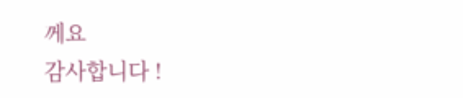께요
감사합니다 !